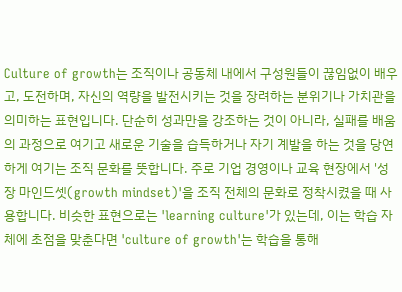Culture of growth는 조직이나 공동체 내에서 구성원들이 끊임없이 배우고, 도전하며, 자신의 역량을 발전시키는 것을 장려하는 분위기나 가치관을 의미하는 표현입니다. 단순히 성과만을 강조하는 것이 아니라, 실패를 배움의 과정으로 여기고 새로운 기술을 습득하거나 자기 계발을 하는 것을 당연하게 여기는 조직 문화를 뜻합니다. 주로 기업 경영이나 교육 현장에서 '성장 마인드셋(growth mindset)'을 조직 전체의 문화로 정착시켰을 때 사용합니다. 비슷한 표현으로는 'learning culture'가 있는데, 이는 학습 자체에 초점을 맞춘다면 'culture of growth'는 학습을 통해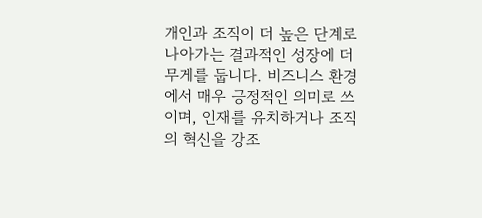개인과 조직이 더 높은 단계로 나아가는 결과적인 성장에 더 무게를 둡니다. 비즈니스 환경에서 매우 긍정적인 의미로 쓰이며, 인재를 유치하거나 조직의 혁신을 강조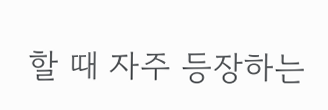할 때 자주 등장하는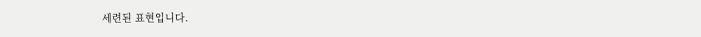세련된 표현입니다.